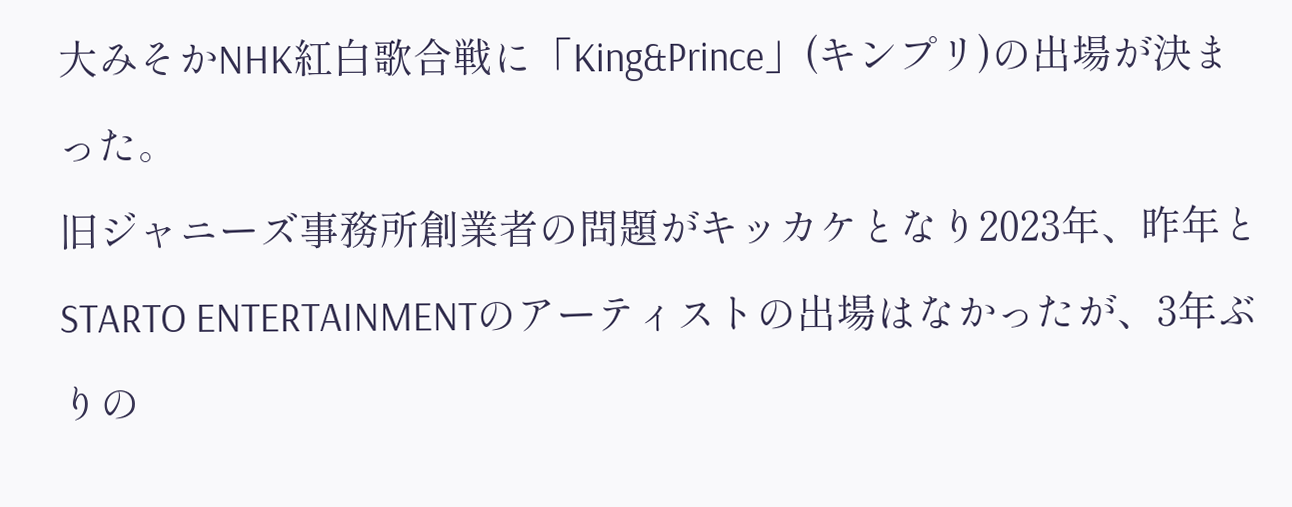大みそかNHK紅白歌合戦に「King&Prince」(キンプリ)の出場が決まった。
旧ジャニーズ事務所創業者の問題がキッカケとなり2023年、昨年とSTARTO ENTERTAINMENTのアーティストの出場はなかったが、3年ぶりの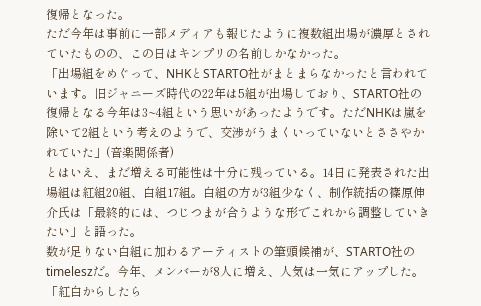復帰となった。
ただ今年は事前に一部メディアも報じたように複数組出場が濃厚とされていたものの、この日はキンプリの名前しかなかった。
「出場組をめぐって、NHKとSTARTO社がまとまらなかったと言われています。旧ジャニーズ時代の22年は5組が出場しており、STARTO社の復帰となる今年は3~4組という思いがあったようです。ただNHKは嵐を除いて2組という考えのようで、交渉がうまくいっていないとささやかれていた」(音楽関係者)
とはいえ、まだ増える可能性は十分に残っている。14日に発表された出場組は紅組20組、白組17組。白組の方が3組少なく、制作統括の篠原伸介氏は「最終的には、つじつまが合うような形でこれから調整していきたい」と語った。
数が足りない白組に加わるアーティストの筆頭候補が、STARTO社のtimeleszだ。今年、メンバーが8人に増え、人気は一気にアップした。
「紅白からしたら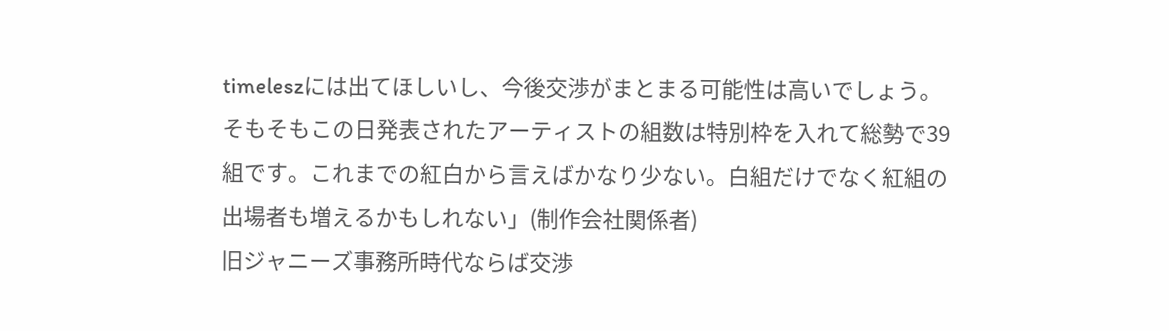timeleszには出てほしいし、今後交渉がまとまる可能性は高いでしょう。そもそもこの日発表されたアーティストの組数は特別枠を入れて総勢で39組です。これまでの紅白から言えばかなり少ない。白組だけでなく紅組の出場者も増えるかもしれない」(制作会社関係者)
旧ジャニーズ事務所時代ならば交渉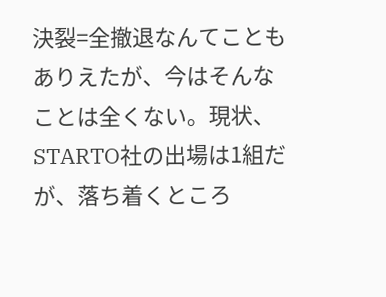決裂=全撤退なんてこともありえたが、今はそんなことは全くない。現状、STARTO社の出場は1組だが、落ち着くところ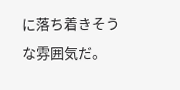に落ち着きそうな雰囲気だ。